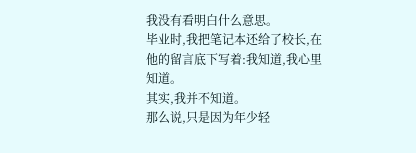我没有看明白什么意思。
毕业时,我把笔记本还给了校长,在他的留言底下写着:我知道,我心里知道。
其实,我并不知道。
那么说,只是因为年少轻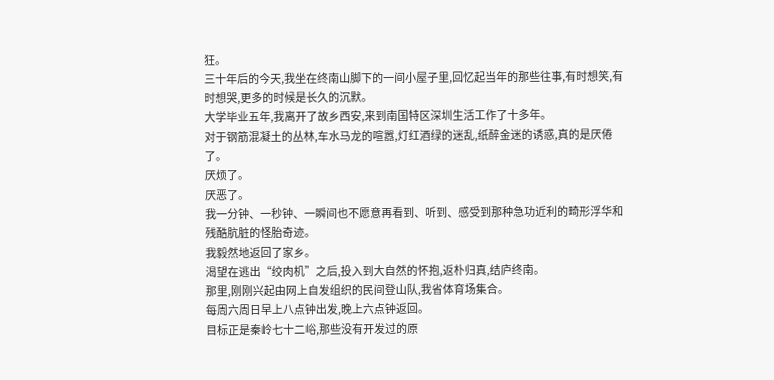狂。
三十年后的今天,我坐在终南山脚下的一间小屋子里,回忆起当年的那些往事,有时想笑,有时想哭,更多的时候是长久的沉默。
大学毕业五年,我离开了故乡西安,来到南国特区深圳生活工作了十多年。
对于钢筋混凝土的丛林,车水马龙的喧嚣,灯红酒绿的迷乱,纸醉金迷的诱惑,真的是厌倦了。
厌烦了。
厌恶了。
我一分钟、一秒钟、一瞬间也不愿意再看到、听到、感受到那种急功近利的畸形浮华和残酷肮脏的怪胎奇迹。
我毅然地返回了家乡。
渴望在逃出“绞肉机”之后,投入到大自然的怀抱,返朴归真,结庐终南。
那里,刚刚兴起由网上自发组织的民间登山队,我省体育场集合。
每周六周日早上八点钟出发,晚上六点钟返回。
目标正是秦岭七十二峪,那些没有开发过的原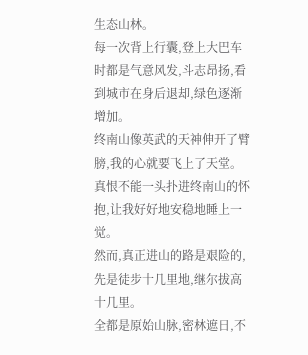生态山林。
每一次背上行囊,登上大巴车时都是气意风发,斗志昂扬,看到城市在身后退却,绿色逐渐增加。
终南山像英武的天神伸开了臂膀,我的心就要飞上了天堂。
真恨不能一头扑进终南山的怀抱,让我好好地安稳地睡上一觉。
然而,真正进山的路是艰险的,先是徒步十几里地,继尔拔高十几里。
全都是原始山脉,密林遮日,不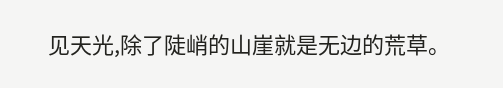见天光,除了陡峭的山崖就是无边的荒草。